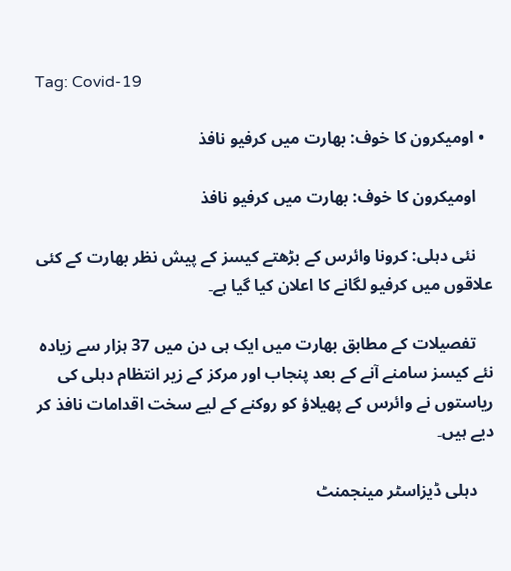Tag: Covid-19

  • اومیکرون کا خوف: بھارت میں کرفیو نافذ

    اومیکرون کا خوف: بھارت میں کرفیو نافذ

    نئی دہلی: کرونا وائرس کے بڑھتے کیسز کے پیش نظر بھارت کے کئی علاقوں میں کرفیو لگانے کا اعلان کیا گیا ہے۔

    تفصیلات کے مطابق بھارت میں ایک ہی دن میں 37 ہزار سے زیادہ نئے کیسز سامنے آنے کے بعد پنجاب اور مرکز کے زیر انتظام دہلی کی ریاستوں نے وائرس کے پھیلاؤ کو روکنے کے لیے سخت اقدامات نافذ کر دیے ہیں۔

    دہلی ڈیزاسٹر مینجمنٹ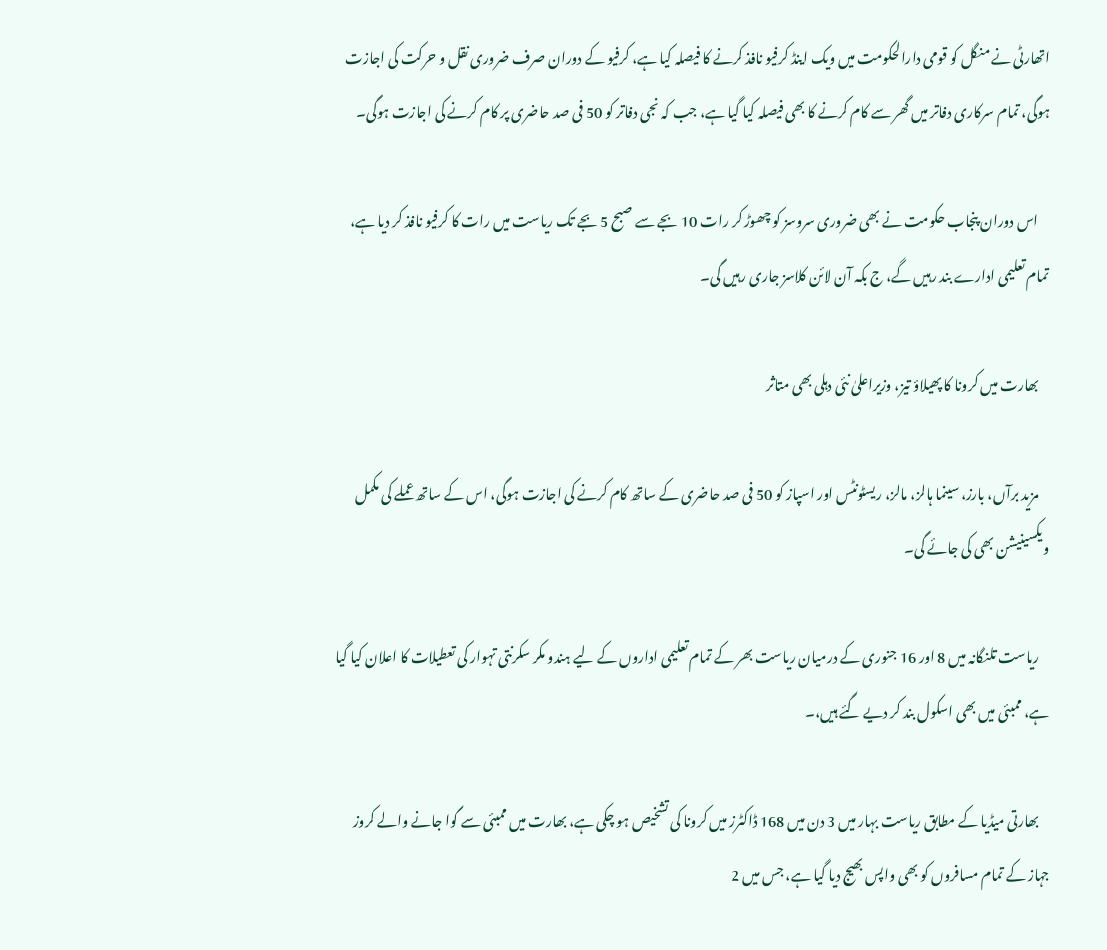اتھارٹی نے منگل کو قومی دارالحکومت میں ویک اینڈ کرفیو نافذ کرنے کا فیصلہ کیا ہے، کرفیو کے دوران صرف ضروری نقل و حرکت کی اجازت ہوگی، تمام سرکاری دفاتر میں گھر سے کام کرنے کا بھی فیصلہ کیا گیا ہے، جب کہ نجی دفاتر کو 50 فی صد حاضری پر کام کرنے کی اجازت ہوگی۔

    اس دوران پنجاب حکومت نے بھی ضروری سروسز کو چھوڑ کر رات 10 بجے سے صبح 5 بجے تک ریاست میں رات کا کرفیو نافذ کر دیا ہے، تمام تعلیمی ادارے بند رہیں گے، ج بکہ آن لائن کلاسز جاری رہیں گی۔

    بھارت میں کرونا کا پھیلاؤ تیز، وزیراعلیٰ نئی دہلی بھی متاثر

    مزید برآں، بارز، سینما ہالز، مالز، ریسٹونٹس اور اسپاز کو 50 فی صد حاضری کے ساتھ کام کرنے کی اجازت ہوگی، اس کے ساتھ عملے کی مکمل ویکسینیشن بھی کی جائے گی۔

    ریاست تلنگانہ میں 8 اور 16 جنوری کے درمیان ریاست بھر کے تمام تعلیمی اداروں کے لیے ہندو مکر سکرنتی تہوار کی تعطیلات کا اعلان کیا گیا ہے، ممبئی میں بھی اسکول بند کر دیے گئے ہیں،۔

    بھارتی میڈیا کے مطابق ریاست بہار میں 3 دن میں 168 ڈاکٹرز میں کرونا کی تشخیص ہو چکی ہے، بھارت میں ممبئی سے گوا جانے والے کروز جہاز کے تمام مسافروں کو بھی واپس بھیج دیا گیا ہے، جس میں 2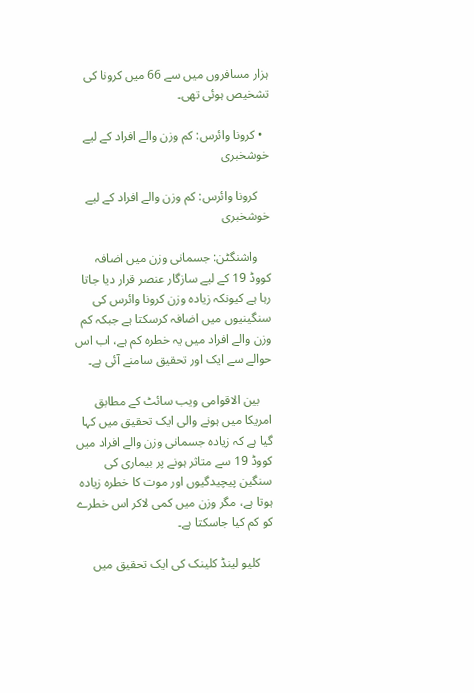ہزار مسافروں میں سے 66 میں کرونا کی تشخیص ہوئی تھی۔

  • کرونا وائرس: کم وزن والے افراد کے لیے خوشخبری

    کرونا وائرس: کم وزن والے افراد کے لیے خوشخبری

    واشنگٹن: جسمانی وزن میں اضافہ کووڈ 19 کے لیے سازگار عنصر قرار دیا جاتا رہا ہے کیونکہ زیادہ وزن کرونا وائرس کی سنگینیوں میں اضافہ کرسکتا ہے جبکہ کم وزن والے افراد میں یہ خطرہ کم ہے، اب اس حوالے سے ایک اور تحقیق سامنے آئی ہے۔

    بین الاقوامی ویب سائٹ کے مطابق امریکا میں ہونے والی ایک تحقیق میں کہا گیا ہے کہ زیادہ جسمانی وزن والے افراد میں کووڈ 19 سے متاثر ہونے پر بیماری کی سنگین پیچیدگیوں اور موت کا خطرہ زیادہ ہوتا ہے، مگر وزن میں کمی لاکر اس خطرے کو کم کیا جاسکتا ہے۔

    کلیو لینڈ کلینک کی ایک تحقیق میں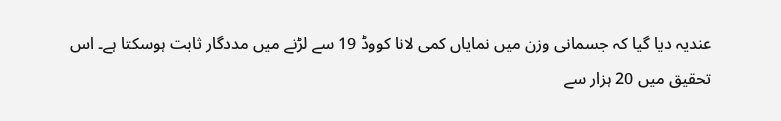عندیہ دیا گیا کہ جسمانی وزن میں نمایاں کمی لانا کووڈ 19 سے لڑنے میں مددگار ثابت ہوسکتا ہے۔ اس تحقیق میں 20 ہزار سے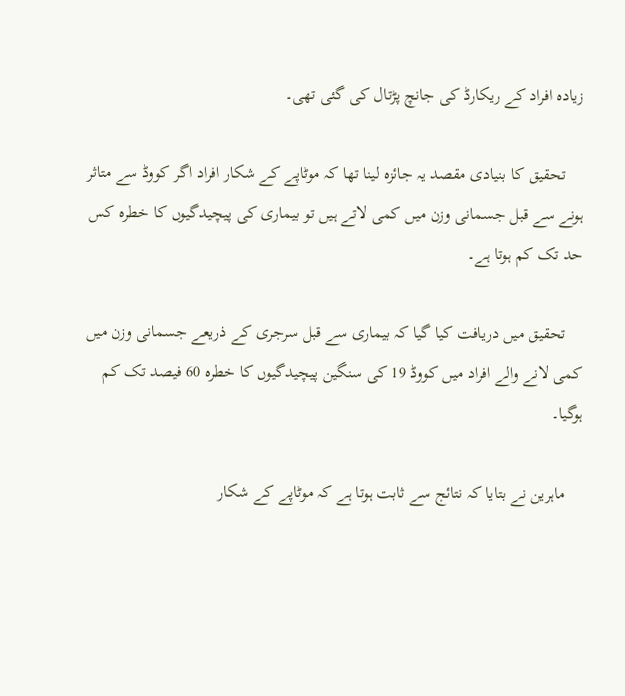زیادہ افراد کے ریکارڈ کی جانچ پڑتال کی گئی تھی۔

    تحقیق کا بنیادی مقصد یہ جائزہ لینا تھا کہ موٹاپے کے شکار افراد اگر کووڈ سے متاثر ہونے سے قبل جسمانی وزن میں کمی لاتے ہیں تو بیماری کی پیچیدگیوں کا خطرہ کس حد تک کم ہوتا ہے۔

    تحقیق میں دریافت کیا گیا کہ بیماری سے قبل سرجری کے ذریعے جسمانی وزن میں کمی لانے والے افراد میں کووڈ 19 کی سنگین پیچیدگیوں کا خطرہ 60 فیصد تک کم ہوگیا۔

    ماہرین نے بتایا کہ نتائج سے ثابت ہوتا ہے کہ موٹاپے کے شکار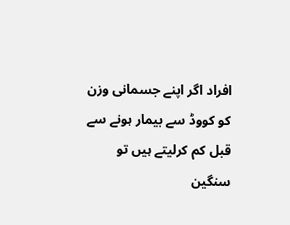افراد اگر اپنے جسمانی وزن کو کووڈ سے بیمار ہونے سے قبل کم کرلیتے ہیں تو سنگین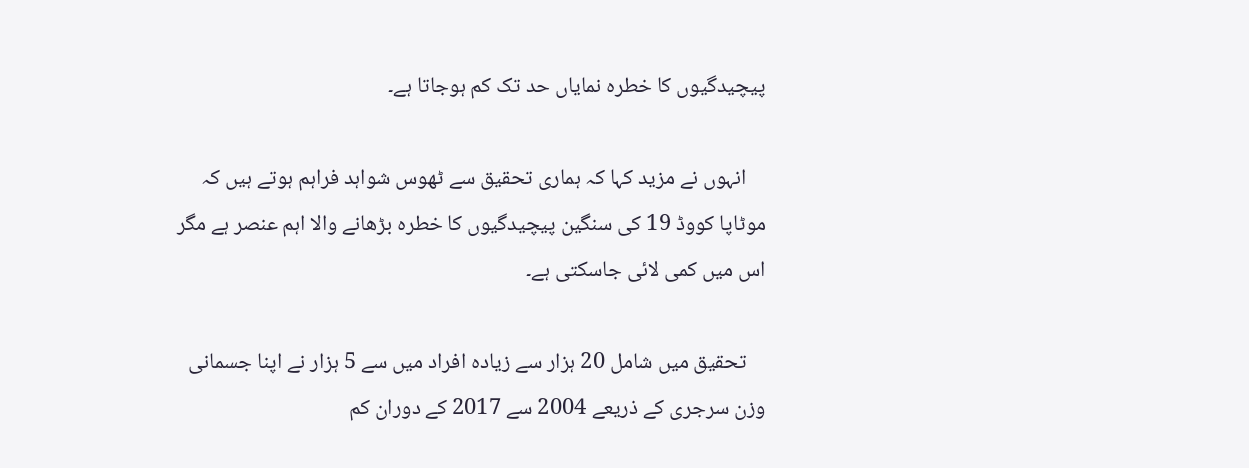پیچیدگیوں کا خطرہ نمایاں حد تک کم ہوجاتا ہے۔

    انہوں نے مزید کہا کہ ہماری تحقیق سے ٹھوس شواہد فراہم ہوتے ہیں کہ موٹاپا کووڈ 19 کی سنگین پیچیدگیوں کا خطرہ بڑھانے والا اہم عنصر ہے مگر اس میں کمی لائی جاسکتی ہے۔

    تحقیق میں شامل 20 ہزار سے زیادہ افراد میں سے 5 ہزار نے اپنا جسمانی وزن سرجری کے ذریعے 2004 سے 2017 کے دوران کم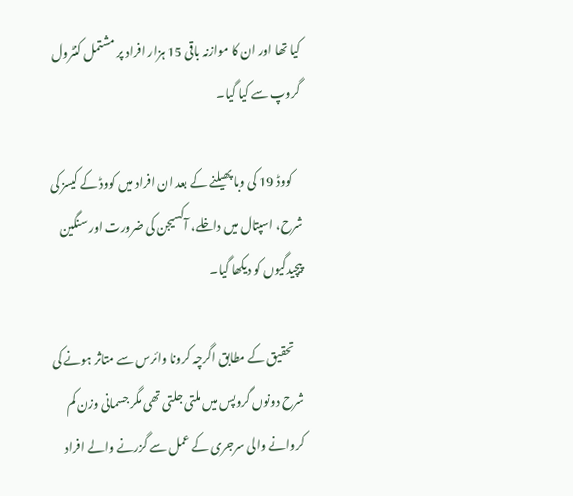کیا تھا اور ان کا موازنہ باقی 15 ہزار افراد پر مشتمل کنٹرول گروپ سے کیا گیا۔

    کووڈ 19 کی وبا پھیلنے کے بعد ان افراد میں کووڈ کے کیسز کی شرح، اسپتال میں داخلے، آکسیجن کی ضرورت اور سنگین پیچیدگیوں کو دیکھا گیا۔

    تحقیق کے مطابق اگرچہ کرونا وائرس سے متاثر ہونے کی شرح دونوں گروپس میں ملتی جلتی تھی مگر جسمانی وزن کم کروانے والی سرجری کے عمل سے گزرنے والے افراد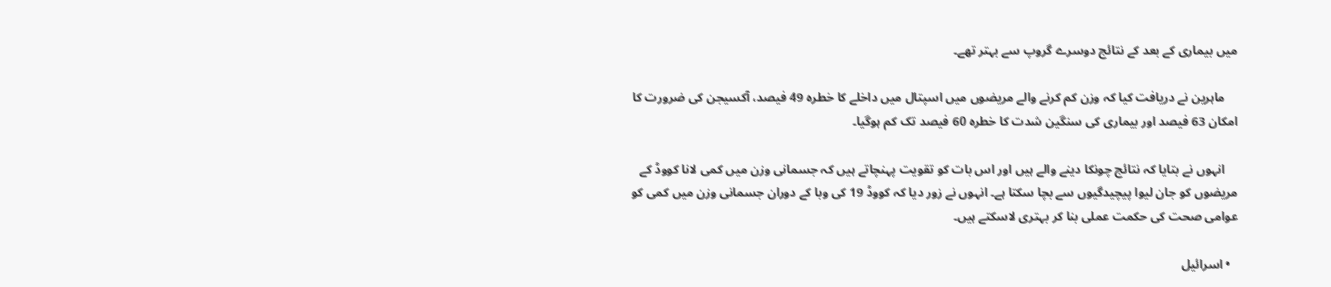میں بیماری کے بعد کے نتائج دوسرے گروپ سے بہتر تھے۔

    ماہرین نے دریافت کیا کہ وزن کم کرنے والے مریضوں میں اسپتال میں داخلے کا خطرہ 49 فیصد، آکسیجن کی ضرورت کا امکان 63 فیصد اور بیماری کی سنگین شدت کا خطرہ 60 فیصد تک کم ہوگیا۔

    انہوں نے بتایا کہ نتائج چونکا دینے والے ہیں اور اس بات کو تقویت پہنچاتے ہیں کہ جسمانی وزن میں کمی لانا کووڈ کے مریضوں کو جان لیوا پیچیدگیوں سے بچا سکتا ہے۔ انہوں نے زور دیا کہ کووڈ 19 کی وبا کے دوران جسمانی وزن میں کمی کو عوامی صحت کی حکمت عملی بنا کر بہتری لاسکتے ہیں۔

  • اسرائیل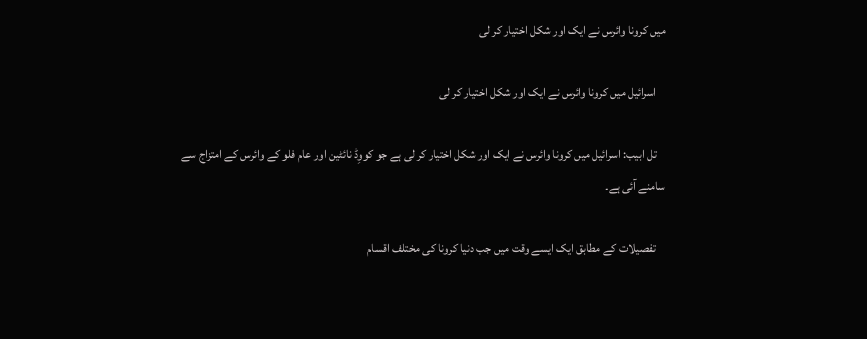میں کرونا وائرس نے ایک اور شکل اختیار کر لی

    اسرائیل میں کرونا وائرس نے ایک اور شکل اختیار کر لی

    تل ابیب: اسرائیل میں کرونا وائرس نے ایک اور شکل اختیار کر لی ہے جو کووِڈ نائٹین اور عام فلو کے وائرس کے امتزاج سے سامنے آئی ہے۔

    تفصیلات کے مطابق ایک ایسے وقت میں جب دنیا کرونا کی مختلف اقسام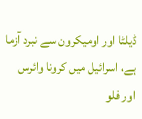ڈیلٹا اور اومیکرون سے نبرد آزما ہے، اسرائیل میں کرونا وائرس اور فلو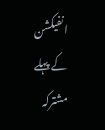انفیکشن کے پہلے مشترکہ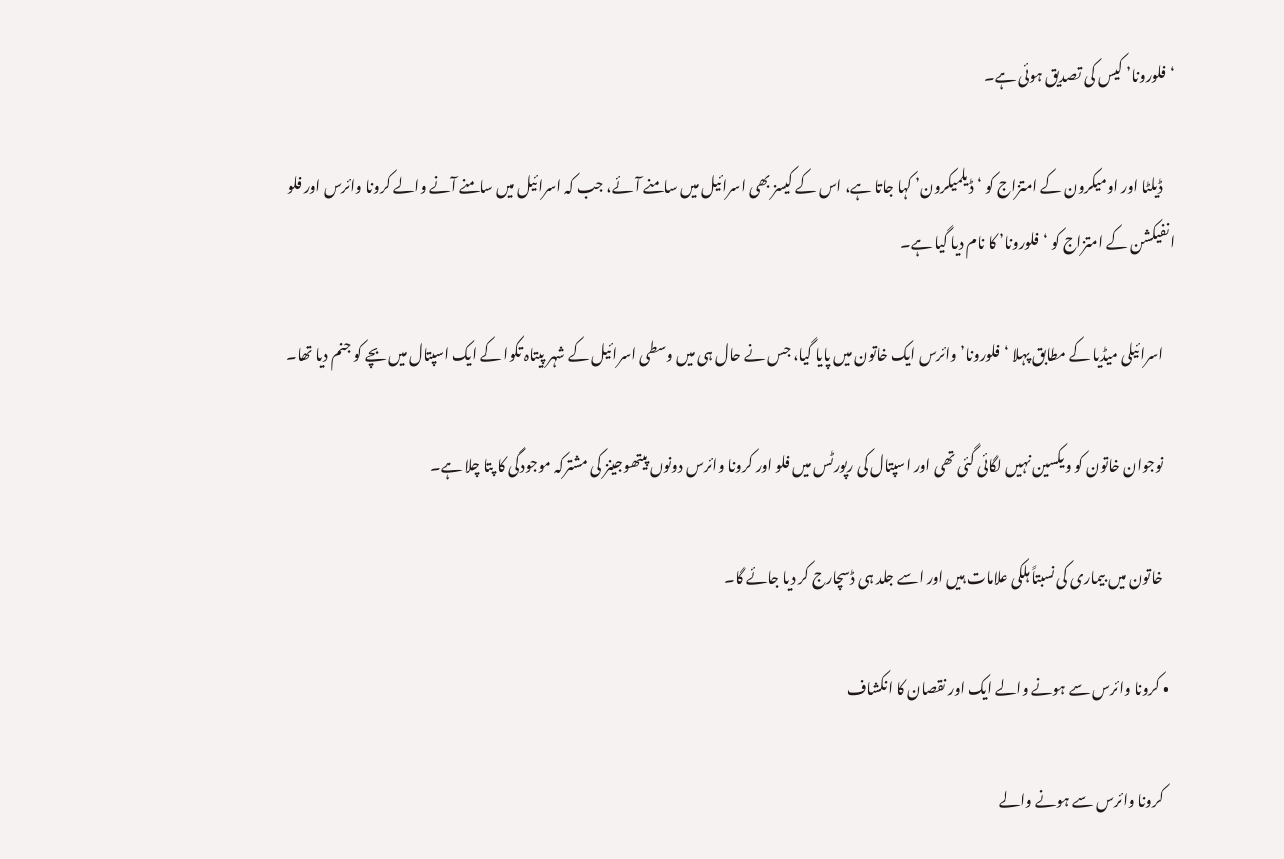‘فلورونا’ کیس کی تصدیق ہوئی ہے۔

    ڈیلٹا اور اومیکرون کے امتزاج کو ‘ڈیلمیکرون’ کہا جاتا ہے، اس کے کیسز بھی اسرائیل میں سامنے آئے، جب کہ اسرائیل میں سامنے آنے والے کرونا وائرس اور فلو انفیکشن کے امتزاج کو ‘فلورونا’ کا نام دیا گیا ہے۔

    اسرائیلی میڈیا کے مطابق پہلا ‘فلورونا’ وائرس ایک خاتون میں پایا گیا، جس نے حال ہی میں وسطی اسرائیل کے شہر پیتاہ تکوا کے ایک اسپتال میں بچے کو جنم دیا تھا۔

    نوجوان خاتون کو ویکسین نہیں لگائی گئی تھی اور اسپتال کی رپورٹس میں فلو اور کرونا وائرس دونوں پیتھوجینز کی مشترکہ موجودگی کا پتا چلا ہے۔

    خاتون میں بیماری کی نسبتاً ہلکی علامات ہیں اور اسے جلد ہی ڈسچارج کر دیا جائے گا۔

  • کرونا وائرس سے ہونے والے ایک اور نقصان کا انکشاف

    کرونا وائرس سے ہونے والے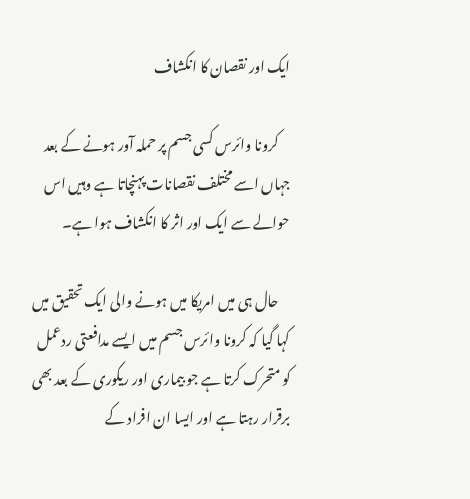ایک اور نقصان کا انکشاف

    کرونا وائرس کسی جسم پر حملہ آور ہونے کے بعد جہاں اسے مختلف نقصانات پہنچاتا ہے وہیں اس حوالے سے ایک اور اثر کا انکشاف ہوا ہے۔

    حال ہی میں امریکا میں ہونے والی ایک تحقیق میں کہا گیا کہ کرونا وائرس جسم میں ایسے مدافعتی ردعمل کو متحرک کرتا ہے جو بیماری اور ریکوری کے بعد بھی برقرار رہتا ہے اور ایسا ان افراد کے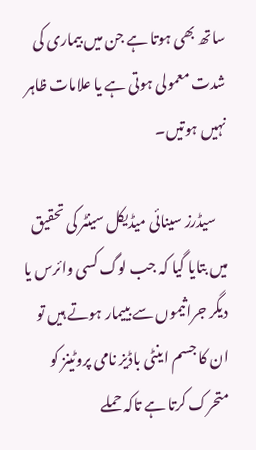ساتھ بھی ہوتا ہے جن میں بیماری کی شدت معمولی ہوتی ہے یا علامات ظاہر نہیں ہوتیں۔

    سیڈرز سینائی میڈیکل سینٹر کی تحقیق میں بتایا گیا کہ جب لوگ کسی وائرس یا دیگر جراثیموں سے بییمار ہوتے ہیں تو ان کا جسم اینٹی باڈیز نامی پروٹینز کو متحرک کرتا ہے تاکہ حملے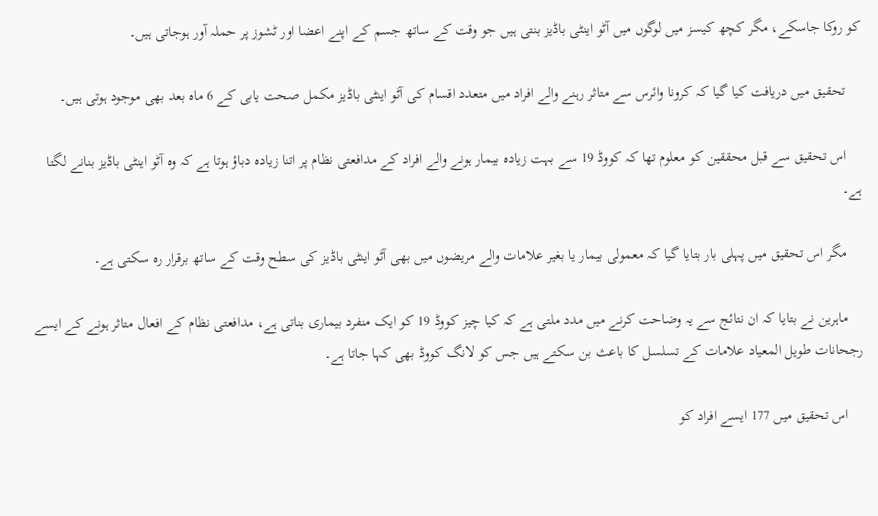کو روکا جاسکے، مگر کچھ کیسز میں لوگوں میں آٹو اینٹی باڈیز بنتی ہیں جو وقت کے ساتھ جسم کے اپنے اعضا اور ٹشوز پر حملہ آور ہوجاتی ہیں۔

    تحقیق میں دریافت کیا گیا کہ کرونا وائرس سے متاثر رہنے والے افراد میں متعدد اقسام کی آٹو اینٹی باڈیز مکمل صحت یابی کے 6 ماہ بعد بھی موجود ہوتی ہیں۔

    اس تحقیق سے قبل محققین کو معلوم تھا کہ کووڈ 19 سے بہت زیادہ بیمار ہونے والے افراد کے مدافعتی نظام پر اتنا زیادہ دباؤ ہوتا ہے کہ وہ آٹو اینٹی باڈیز بنانے لگتا ہے۔

    مگر اس تحقیق میں پہلی بار بتایا گیا کہ معمولی بیمار یا بغیر علامات والے مریضوں میں بھی آٹو اینٹی باڈیز کی سطح وقت کے ساتھ برقرار رہ سکتی ہے۔

    ماہرین نے بتایا کہ ان نتائج سے یہ وضاحت کرنے میں مدد ملتی ہے کہ کیا چیز کووڈ 19 کو ایک منفرد بیماری بناتی ہے، مدافعتی نظام کے افعال متاثر ہونے کے ایسے رجحانات طویل المعیاد علامات کے تسلسل کا باعث بن سکتے ہیں جس کو لانگ کووڈ بھی کہا جاتا ہے۔

    اس تحقیق میں 177 ایسے افراد کو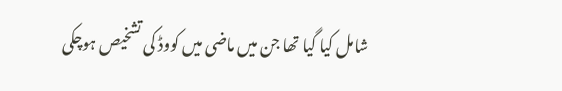شامل کیا گیا تھا جن میں ماضی میں کووڈ کی تشخیص ہوچکی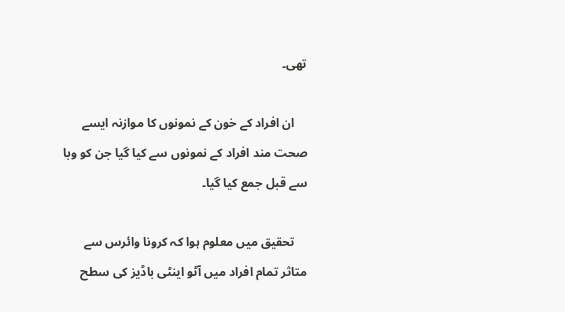تھی۔

    ان افراد کے خون کے نمونوں کا موازنہ ایسے صحت مند افراد کے نمونوں سے کیا گیا جن کو وبا سے قبل جمع کیا گیا۔

    تحقیق میں معلوم ہوا کہ کرونا وائرس سے متاثر تمام افراد میں آٹو اینٹی باڈیز کی سطح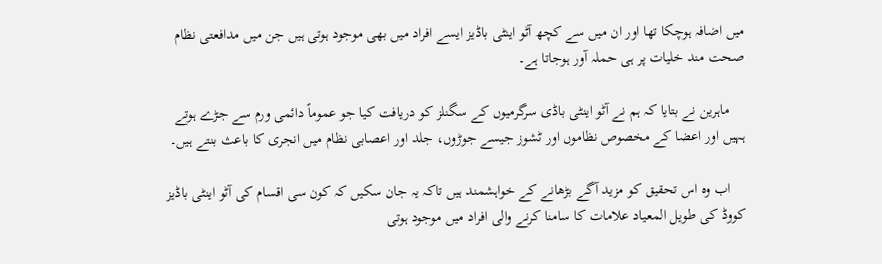میں اضافہ ہوچکا تھا اور ان میں سے کچھ آٹو اینٹی باڈیز ایسے افراد میں بھی موجود ہوتی ہیں جن میں مدافعتی نظام صحت مند خلیات پر ہی حملہ آور ہوجاتا ہے۔

    ماہرین نے بتایا کہ ہم نے آٹو اینٹی باڈی سرگرمیوں کے سگنلز کو دریافت کیا جو عموماً دائمی ورم سے جڑے ہوتے ہہیں اور اعضا کے مخصوص نظاموں اور ٹشوز جیسے جوڑوں، جلد اور اعصابی نظام میں انجری کا باعث بنتے ہیں۔

    اب وہ اس تحقیق کو مزید آگے بڑھانے کے خواہشمند ہیں تاکہ یہ جان سکیں کہ کون سی اقسام کی آٹو اینٹی باڈیز کووڈ کی طویل المعیاد علامات کا سامنا کرنے والی افراد میں موجود ہوتی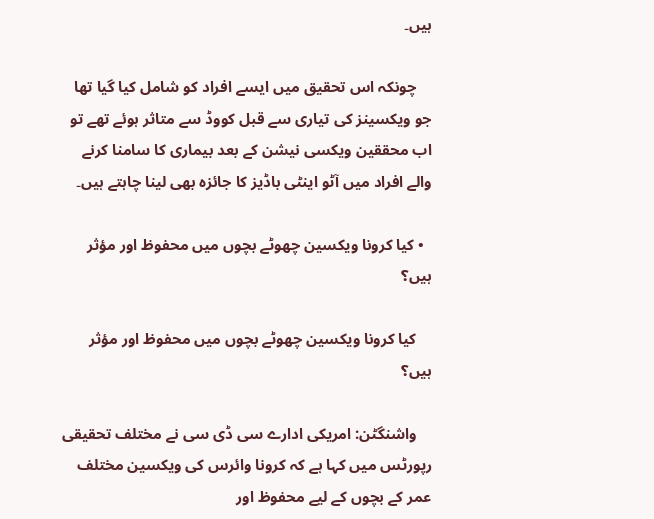ہیں۔

    چونکہ اس تحقیق میں ایسے افراد کو شامل کیا گیا تھا جو ویکسینز کی تیاری سے قبل کووڈ سے متاثر ہوئے تھے تو اب محققین ویکسی نیشن کے بعد بیماری کا سامنا کرنے والے افراد میں آٹو اینٹی باڈیز کا جائزہ بھی لینا چاہتے ہیں۔

  • کیا کرونا ویکسین چھوٹے بچوں میں محفوظ اور مؤثر ہیں؟

    کیا کرونا ویکسین چھوٹے بچوں میں محفوظ اور مؤثر ہیں؟

    واشنگٹن: امریکی ادارے سی ڈی سی نے مختلف تحقیقی رپورٹس میں کہا ہے کہ کرونا وائرس کی ویکسین مختلف عمر کے بچوں کے لیے محفوظ اور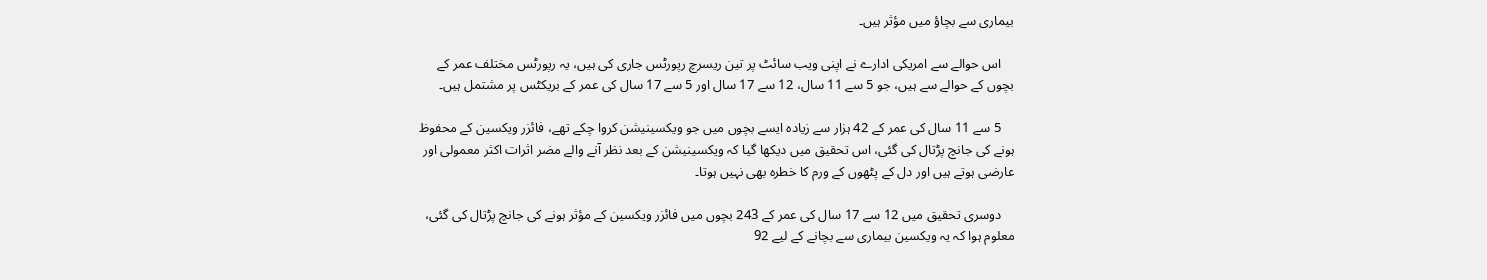بیماری سے بچاؤ میں مؤثر ہیں۔

    اس حوالے سے امریکی ادارے نے اپنی ویب سائٹ پر تین ریسرچ رپورٹس جاری کی ہیں، یہ رپورٹس مختلف عمر کے بچوں کے حوالے سے ہیں، جو 5 سے 11 سال، 12 سے 17 سال اور 5 سے 17 سال کی عمر کے بریکٹس پر مشتمل ہیں۔

    5 سے 11 سال کی عمر کے 42 ہزار سے زیادہ ایسے بچوں میں جو ویکسینیشن کروا چکے تھے، فائزر ویکسین کے محفوظ ہونے کی جانچ پڑتال کی گئی، اس تحقیق میں دیکھا گیا کہ ویکسینیشن کے بعد نظر آنے والے مضر اثرات اکثر معمولی اور عارضی ہوتے ہیں اور دل کے پٹھوں کے ورم کا خطرہ بھی نہیں ہوتا۔

    دوسری تحقیق میں 12 سے 17 سال کی عمر کے 243 بچوں میں فائزر ویکسین کے مؤثر ہونے کی جانچ پڑتال کی گئی، معلوم ہوا کہ یہ ویکسین بیماری سے بچانے کے لیے 92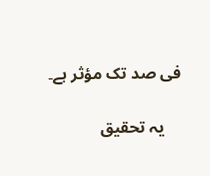فی صد تک مؤثر ہے۔

    یہ تحقیق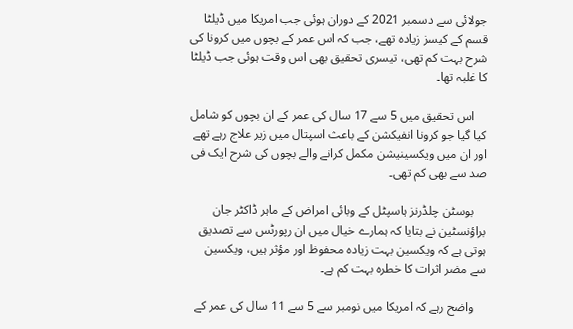جولائی سے دسمبر 2021 کے دوران ہوئی جب امریکا میں ڈیلٹا قسم کے کیسز زیادہ تھے، جب کہ اس عمر کے بچوں میں کرونا کی شرح بہت کم تھی، تیسری تحقیق بھی اس وقت ہوئی جب ڈیلٹا کا غلبہ تھا۔

    اس تحقیق میں 5 سے 17 سال کی عمر کے ان بچوں کو شامل کیا گیا جو کرونا انفیکشن کے باعث اسپتال میں زیر علاج رہے تھے اور ان میں ویکسینیشن مکمل کرانے والے بچوں کی شرح ایک فی صد سے بھی کم تھی۔

    بوسٹن چلڈرنز ہاسپٹل کے وبائی امراض کے ماہر ڈاکٹر جان براؤنسٹین نے بتایا کہ ہمارے خیال میں ان رپورٹس سے تصدیق ہوتی ہے کہ ویکسین بہت زیادہ محفوظ اور مؤثر ہیں، ویکسین سے مضر اثرات کا خطرہ بہت کم ہے۔

    واضح رہے کہ امریکا میں نومبر سے 5 سے 11 سال کی عمر کے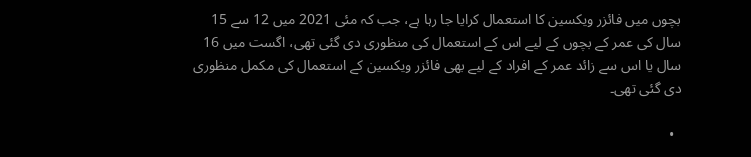بچوں میں فائزر ویکسین کا استعمال کرایا جا رہا ہے، جب کہ مئی 2021 میں 12 سے 15 سال کی عمر کے بچوں کے لیے اس کے استعمال کی منظوری دی گئی تھی، اگست میں 16 سال یا اس سے زائد عمر کے افراد کے لیے بھی فائزر ویکسین کے استعمال کی مکمل منظوری دی گئی تھی۔

  •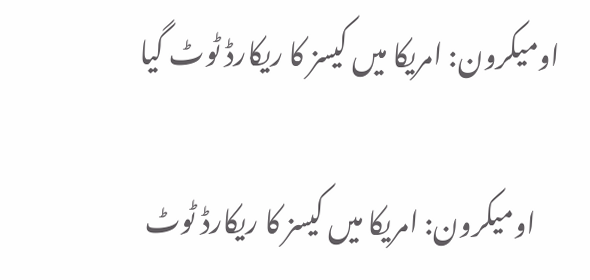اومیکرون: امریکا میں کیسز کا ریکارڈ ٹوٹ گیا

    اومیکرون: امریکا میں کیسز کا ریکارڈ ٹوٹ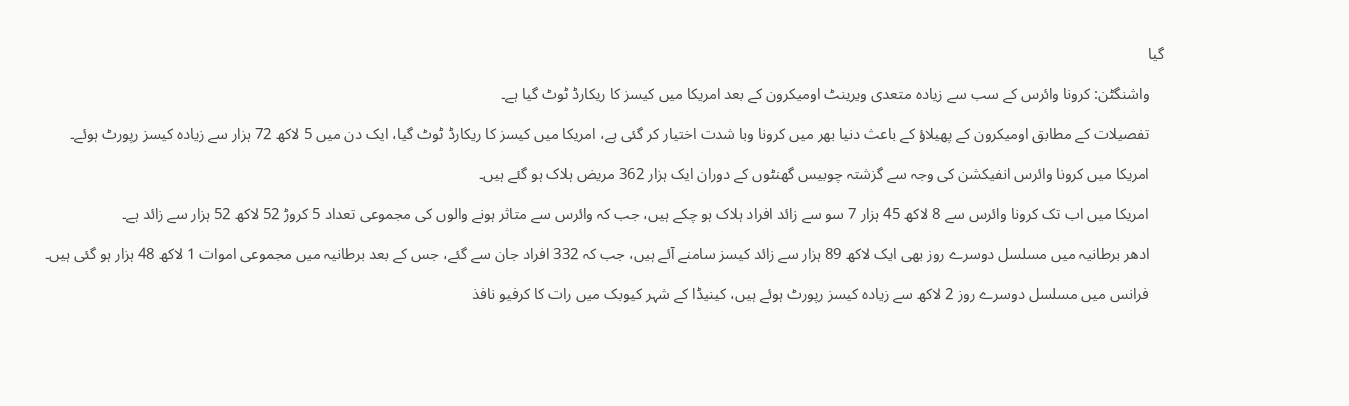گیا

    واشنگٹن: کرونا وائرس کے سب سے زیادہ متعدی ویرینٹ اومیکرون کے بعد امریکا میں کیسز کا ریکارڈ ٹوٹ گیا ہے۔

    تفصیلات کے مطابق اومیکرون کے پھیلاؤ کے باعث دنیا بھر میں کرونا وبا شدت اختیار کر گئی ہے، امریکا میں کیسز کا ریکارڈ ٹوٹ گیا، ایک دن میں 5 لاکھ 72 ہزار سے زیادہ کیسز رپورٹ ہوئے۔

    امریکا میں کرونا وائرس انفیکشن کی وجہ سے گزشتہ چوبیس گھنٹوں کے دوران ایک ہزار 362 مریض ہلاک ہو گئے ہیں۔

    امریکا میں اب تک کرونا وائرس سے 8 لاکھ 45 ہزار 7 سو سے زائد افراد ہلاک ہو چکے ہیں، جب کہ وائرس سے متاثر ہونے والوں کی مجموعی تعداد 5 کروڑ 52 لاکھ 52 ہزار سے زائد ہے۔

    ادھر برطانیہ میں مسلسل دوسرے روز بھی ایک لاکھ 89 ہزار سے زائد کیسز سامنے آئے ہیں، جب کہ 332 افراد جان سے گئے، جس کے بعد برطانیہ میں مجموعی اموات 1 لاکھ 48 ہزار ہو گئی ہیں۔

    فرانس میں مسلسل دوسرے روز 2 لاکھ سے زیادہ کیسز رپورٹ ہوئے ہیں، کینیڈا کے شہر کیوبک میں رات کا کرفیو نافذ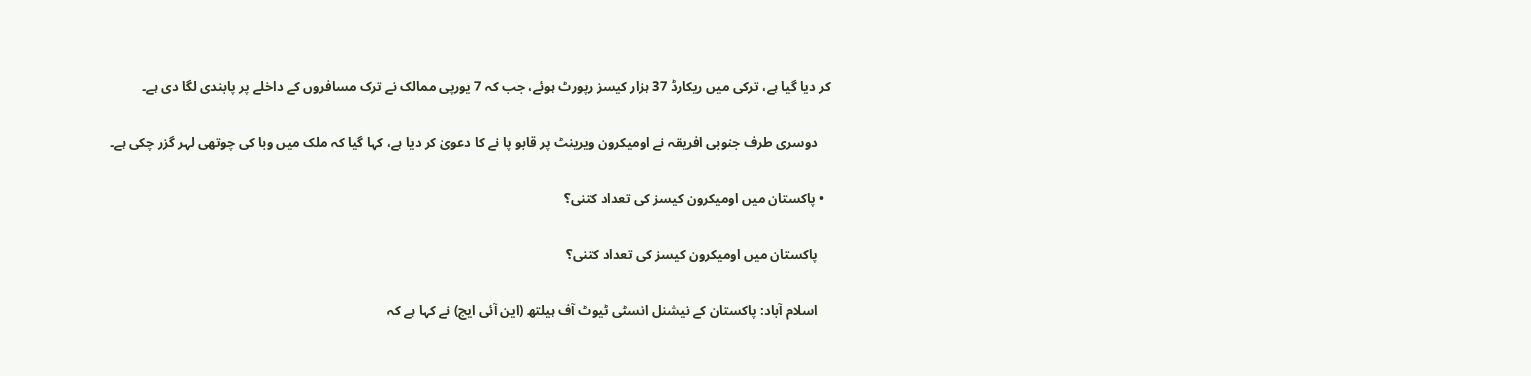کر دیا گیا ہے، ترکی میں ریکارڈ 37 ہزار کیسز رپورٹ ہوئے، جب کہ 7 یورپی ممالک نے ترک مسافروں کے داخلے پر پابندی لگا دی ہے۔

    دوسری طرف جنوبی افریقہ نے اومیکرون ویرینٹ پر قابو پا نے کا دعویٰ کر دیا ہے، کہا گیا کہ ملک میں وبا کی چوتھی لہر گزر چکی ہے۔

  • پاکستان میں اومیکرون کیسز کی تعداد کتنی؟

    پاکستان میں اومیکرون کیسز کی تعداد کتنی؟

    اسلام آباد: پاکستان کے نیشنل انسٹی ٹیوٹ آف ہیلتھ (این آئی ایچ) نے کہا ہے کہ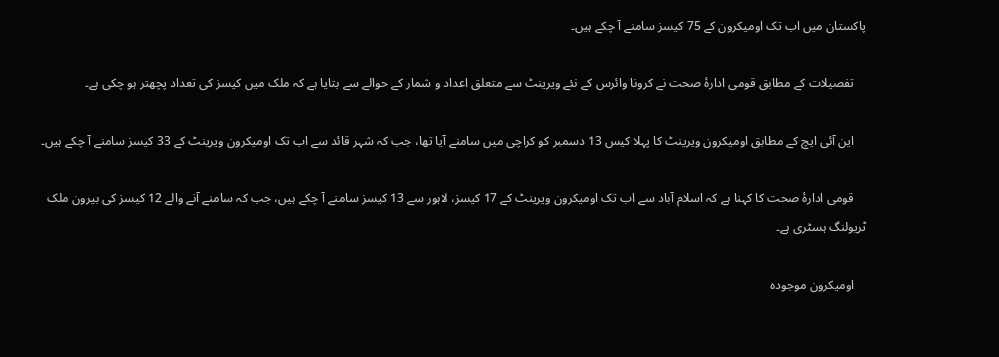پاکستان میں اب تک اومیکرون کے 75 کیسز سامنے آ چکے ہیں۔

    تفصیلات کے مطابق قومی ادارۂ صحت نے کرونا وائرس کے نئے ویرینٹ سے متعلق اعداد و شمار کے حوالے سے بتایا ہے کہ ملک میں کیسز کی تعداد پچھتر ہو چکی ہے۔

    این آئی ایچ کے مطابق اومیکرون ویرینٹ کا پہلا کیس 13 دسمبر کو کراچی میں سامنے آیا تھا، جب کہ شہر قائد سے اب تک اومیکرون ویرینٹ کے 33 کیسز سامنے آ چکے ہیں۔

    قومی ادارۂ صحت کا کہنا ہے کہ اسلام آباد سے اب تک اومیکرون ویرینٹ کے 17 کیسز، لاہور سے 13 کیسز سامنے آ چکے ہیں، جب کہ سامنے آنے والے 12 کیسز کی بیرون ملک ٹریولنگ ہسٹری ہے۔

    اومیکرون موجودہ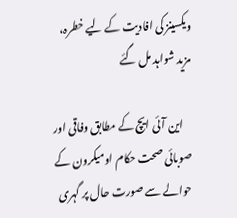ویکسینز کی افادیت کے لیے خطرہ، مزید شواہد مل گئے

    این آئی ایچ کے مطابق وفاقی اور صوبائی صحت حکام اومیکرون کے حوالے سے صورت حال پر گہری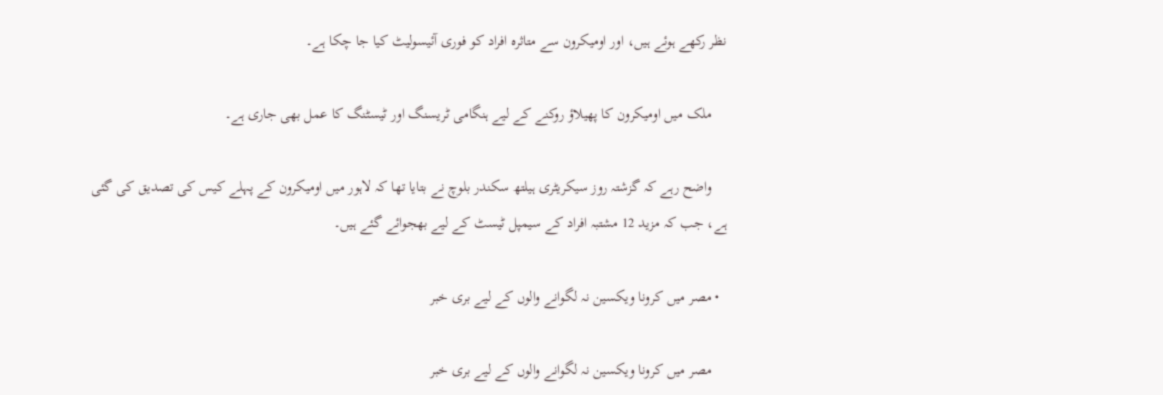نظر رکھے ہوئے ہیں، اور اومیکرون سے متاثرہ افراد کو فوری آئیسولیٹ کیا جا چکا ہے۔

    ملک میں اومیکرون کا پھیلاؤ روکنے کے لیے ہنگامی ٹریسنگ اور ٹیسٹنگ کا عمل بھی جاری ہے۔

    واضح رہے کہ گزشتہ روز سیکریٹری ہیلتھ سکندر بلوچ نے بتایا تھا کہ لاہور میں اومیکرون کے پہلے کیس کی تصدیق کی گئی ہے، جب کہ مزید 12 مشتبہ افراد کے سیمپل ٹیسٹ کے لیے بھجوائے گئے ہیں۔

  • مصر میں کرونا ویکسین نہ لگوانے والوں کے لیے بری خبر

    مصر میں کرونا ویکسین نہ لگوانے والوں کے لیے بری خبر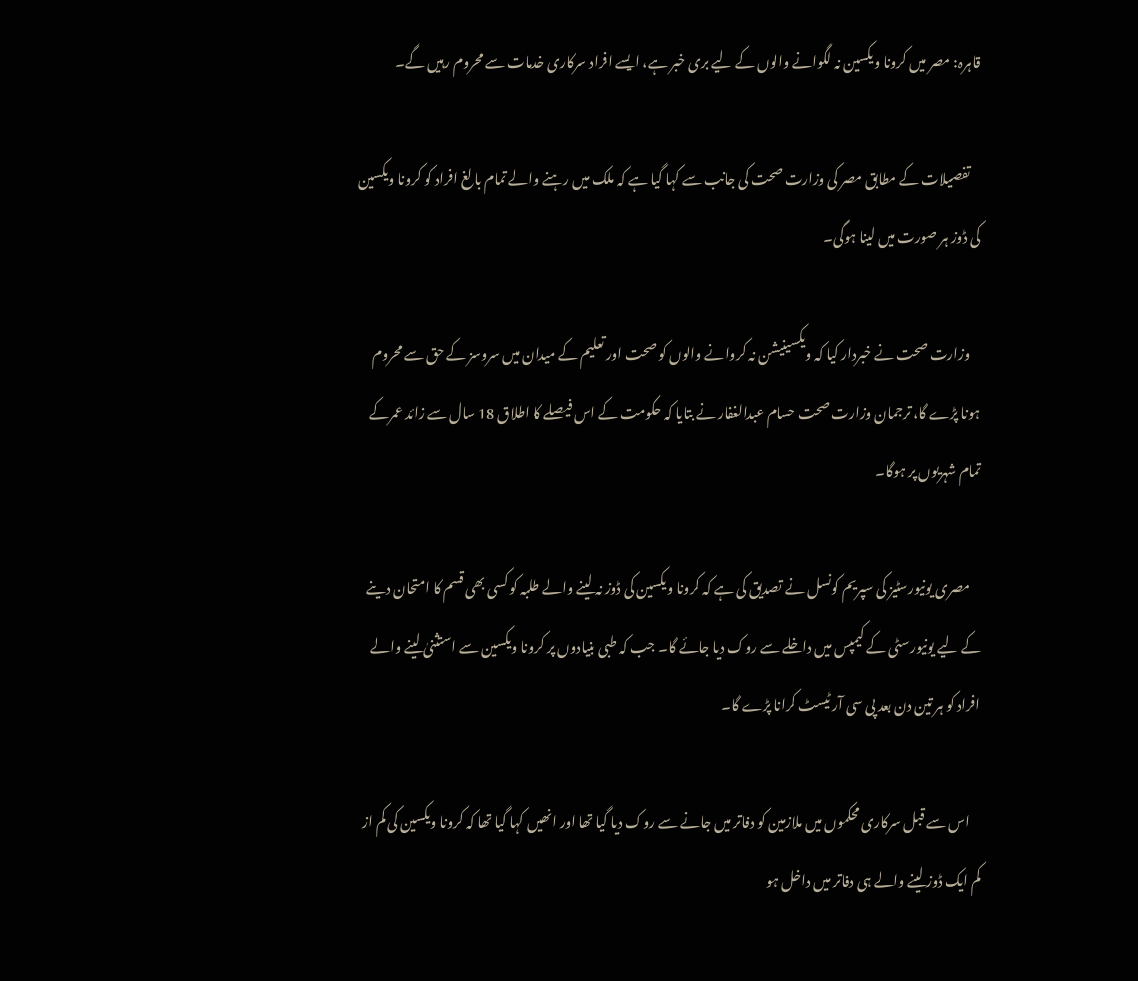قاہرہ: مصر میں کرونا ویکسین نہ لگوانے والوں کے لیے بری خبر ہے، ایسے افراد سرکاری خدمات سے محروم رہیں گے۔

    تفصیلات کے مطابق مصر کی وزارت صحت کی جانب سے کہا گیا ہے کہ ملک میں رہنے والے تمام بالغ افراد کو کرونا ویکسین کی ڈوز ہر صورت میں لینا ہوگی۔

    وزارت صحت نے خبردار کیا کہ ویکسینیشن نہ کروانے والوں کو صحت اور تعلیم کے میدان میں سروسز کے حق سے محروم ہونا پڑے گا، ترجمان وزارت صحت حسام عبدالغفار نے بتایا کہ حکومت کے اس فیصلے کا اطلاق 18 سال سے زائد عمرکے تمام شہریوں پر ہوگا۔

    مصری یونیورسٹیز کی سپریم کونسل نے تصدیق کی ہے کہ کرونا ویکسین کی ڈوز نہ لینے والے طلبہ کو کسی بھی قسم کا امتحان دینے کے لیے یونیورسٹی کے کیمپس میں داخلے سے روک دیا جائے گا۔ جب کہ طبی بنیادوں پر کرونا ویکسین سے استثنیٰ لینے والے افراد کو ہر تین دن بعد پی سی آر ٹیسٹ کرانا پڑے گا۔

    اس سے قبل سرکاری محکموں میں ملازمین کو دفاتر میں جانے سے روک دیا گیا تھا اور انھیں کہا گیا تھا کہ کرونا ویکسین کی کم از کم ایک ڈوز لینے والے ہی دفاتر میں داخل ہو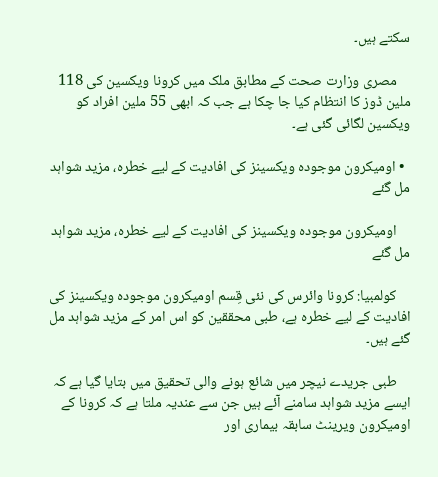سکتے ہیں۔

    مصری وزارت صحت کے مطابق ملک میں کرونا ویکسین کی 118 ملین ڈوز کا انتظام کیا جا چکا ہے جب کہ ابھی 55 ملین افراد کو ویکسین لگائی گئی ہے۔

  • اومیکرون موجودہ ویکسینز کی افادیت کے لیے خطرہ، مزید شواہد مل گئے

    اومیکرون موجودہ ویکسینز کی افادیت کے لیے خطرہ، مزید شواہد مل گئے

    کولمبیا: کرونا وائرس کی نئی قِسم اومیکرون موجودہ ویکسینز کی افادیت کے لیے خطرہ ہے، طبی محققین کو اس امر کے مزید شواہد مل گئے ہیں۔

    طبی جریدے نیچر میں شائع ہونے والی تحقیق میں بتایا گیا ہے کہ ایسے مزید شواہد سامنے آئے ہیں جن سے عندیہ ملتا ہے کہ کرونا کے اومیکرون ویرینٹ سابقہ بیماری اور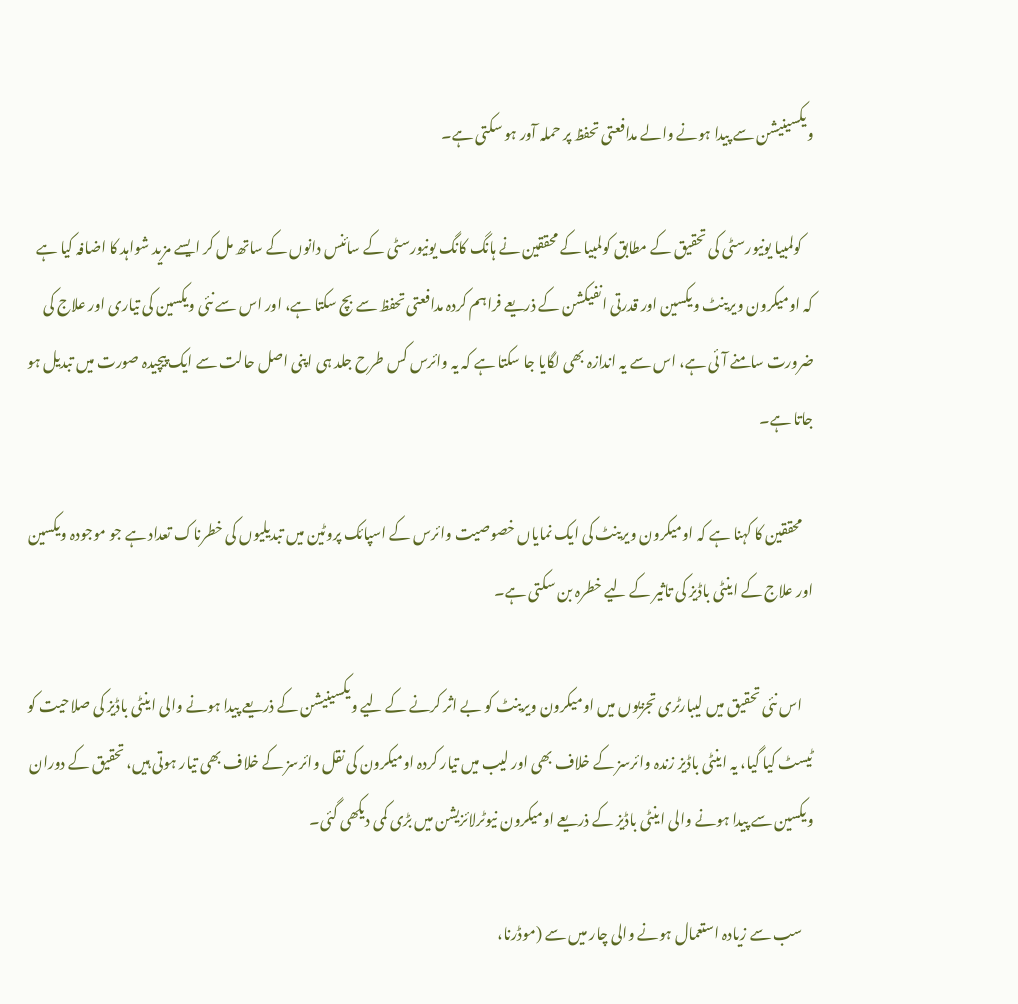ویکسینیشن سے پیدا ہونے والے مدافعتی تحفظ پر حملہ آور ہو سکتی ہے۔

    کولمبیا یونیورسٹی کی تحقیق کے مطابق کولمبیا کے محققین نے ہانگ کانگ یونیورسٹی کے سائنس دانوں کے ساتھ مل کر ایسے مزید شواہد کا اضافہ کیا ہے کہ اومیکرون ویرینٹ ویکسین اور قدرتی انفیکشن کے ذریعے فراہم کردہ مدافعتی تحفظ سے بچ سکتا ہے، اور اس سے نئی ویکسین کی تیاری اور علاج کی ضرورت سامنے آئی ہے، اس سے یہ اندازہ بھی لگایا جا سکتا ہے کہ یہ وائرس کس طرح جلد ہی اپنی اصل حالت سے ایک پیچیدہ صورت میں تبدیل ہو جاتا ہے۔

    محققین کا کہنا ہے کہ اومیکرون ویرینٹ کی ایک نمایاں خصوصیت وائرس کے اسپائک پروٹین میں تبدیلیوں کی خطرناک تعداد ہے جو موجودہ ویکسین اور علاج کے اینٹی باڈیز کی تاثیر کے لیے خطرہ بن سکتی ہے۔

    اس نئی تحقیق میں لیبارٹری تجزیوں میں اومیکرون ویرینٹ کو بے اثر کرنے کے لیے ویکسینیشن کے ذریعے پیدا ہونے والی اینٹی باڈیز کی صلاحیت کو ٹیسٹ کیا گیا، یہ اینٹی باڈیز زندہ وائرسز کے خلاف بھی اور لیب میں تیار کردہ اومیکرون کی نقل وائرسز کے خلاف بھی تیار ہوتی ہیں، تحقیق کے دوران ویکسین سے پیدا ہونے والی اینٹی باڈیز کے ذریعے اومیکرون نیوٹرلائزیشن میں بڑی کمی دیکھی گئی۔

    سب سے زیادہ استعمال ہونے والی چار میں سے (موڈرنا،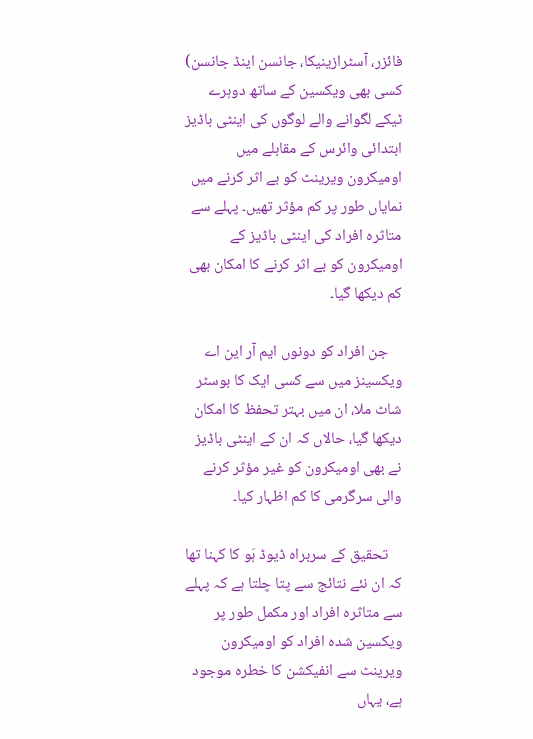فائزر، آسٹرازینیکا، جانسن اینڈ جانسن) کسی بھی ویکسین کے ساتھ دوہرے ٹیکے لگوانے والے لوگوں کی اینٹی باڈیز ابتدائی وائرس کے مقابلے میں اومیکرون ویرینٹ کو بے اثر کرنے میں نمایاں طور پر کم مؤثر تھیں۔ پہلے سے متاثرہ افراد کی اینٹی باڈیز کے اومیکرون کو بے اثر کرنے کا امکان بھی کم دیکھا گیا۔

    جن افراد کو دونوں ایم آر این اے ویکسینز میں سے کسی ایک کا بوسٹر شاٹ ملا، ان میں بہتر تحفظ کا امکان دیکھا گیا، حالاں کہ ان کے اینٹی باڈیز نے بھی اومیکرون کو غیر مؤثر کرنے والی سرگرمی کا کم اظہار کیا۔

    تحقیق کے سربراہ ڈیوڈ ہَو کا کہنا تھا کہ ان نئے نتائج سے پتا چلتا ہے کہ پہلے سے متاثرہ افراد اور مکمل طور پر ویکسین شدہ افراد کو اومیکرون ویرینٹ سے انفیکشن کا خطرہ موجود ہے، یہاں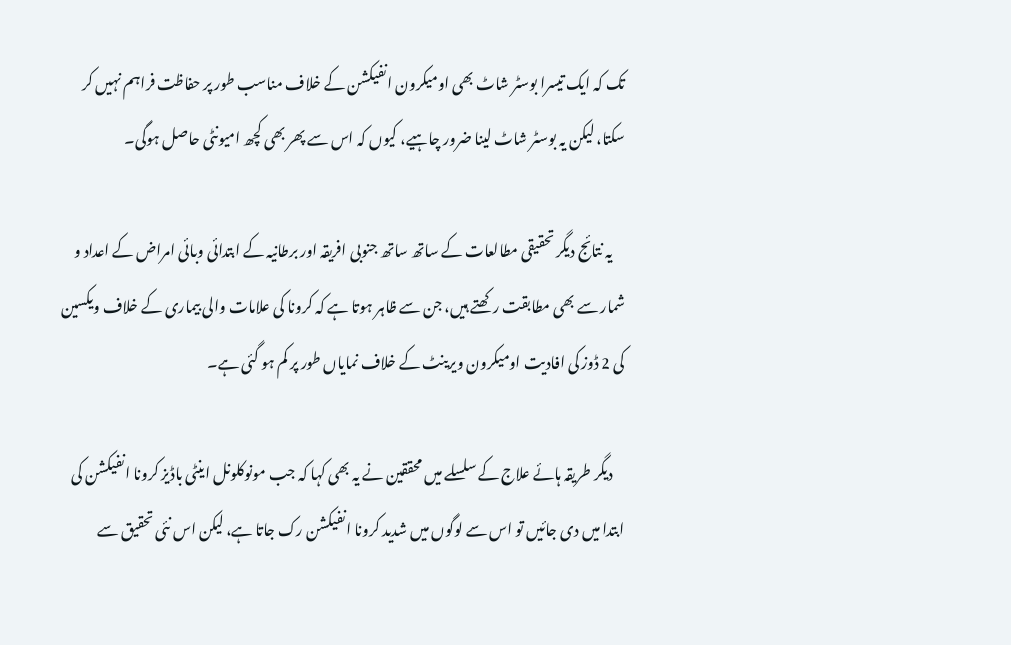تک کہ ایک تیسرا بوسٹر شاٹ بھی اومیکرون انفیکشن کے خلاف مناسب طور پر حفاظت فراہم نہیں کر سکتا، لیکن یہ بوسٹر شاٹ لینا ضرور چاہیے، کیوں کہ اس سے پھر بھی کچھ امیونٹی حاصل ہوگی۔

    یہ نتائج دیگر تحقیقی مطالعات کے ساتھ ساتھ جنوبی افریقہ اور برطانیہ کے ابتدائی وبائی امراض کے اعداد و شمار سے بھی مطابقت رکھتے ہیں، جن سے ظاہر ہوتا ہے کہ کرونا کی علامات والی بیماری کے خلاف ویکسین کی 2 ڈوز کی افادیت اومیکرون ویرینٹ کے خلاف نمایاں طور پر کم ہو گئی ہے۔

    دیگر طریقہ ہائے علاج کے سلسلے میں محققین نے یہ بھی کہا کہ جب مونوکلونل اینٹی باڈیز کرونا انفیکشن کی ابتدا میں دی جائیں تو اس سے لوگوں میں شدید کرونا انفیکشن رک جاتا ہے، لیکن اس نئی تحقیق سے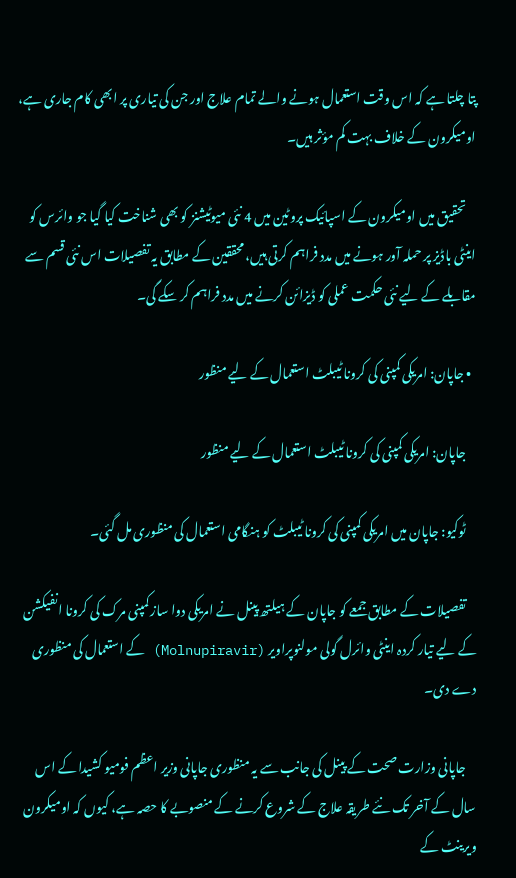پتا چلتا ہے کہ اس وقت استعمال ہونے والے تمام علاج اور جن کی تیاری پر ابھی کام جاری ہے، اومیکرون کے خلاف بہت کم مؤثر ہیں۔

    تحقیق میں اومیکرون کے اسپائیک پروٹین میں 4 نئی میوٹیشنز کو بھی شناخت کیا گیا جو وائرس کو اینٹی باڈیز پر حملہ آور ہونے میں مدد فراہم کرتی ہیں، محققین کے مطابق یہ تفصیلات اس نئی قسم سے مقابلے کے لیے نئی حکمت عملی کو ڈیزائن کرنے میں مدد فراہم کر سکے گی۔

  • جاپان: امریکی کمپنی کی کرونا ٹیبلٹ استعمال کے لیے منظور

    جاپان: امریکی کمپنی کی کرونا ٹیبلٹ استعمال کے لیے منظور

    ٹوکیو: جاپان میں امریکی کمپنی کی کرونا ٹیبلٹ کو ہنگامی استعمال کی منظوری مل گئی۔

    تفصیلات کے مطابق جمعے کو جاپان کے ہیلتھ پینل نے امریکی دوا ساز کمپنی مرک کی کرونا انفیکشن کے لیے تیار کردہ اینٹی وائرل گولی مولنوپراویر (Molnupiravir) کے استعمال کی منظوری دے دی۔

    جاپانی وزارت صحت کے پینل کی جانب سے یہ منظوری جاپانی وزیر اعظم فومیو کشیدا کے اس سال کے آخر تک نئے طریقہ علاج کے شروع کرنے کے منصوبے کا حصہ ہے، کیوں کہ اومیکرون ویرینٹ کے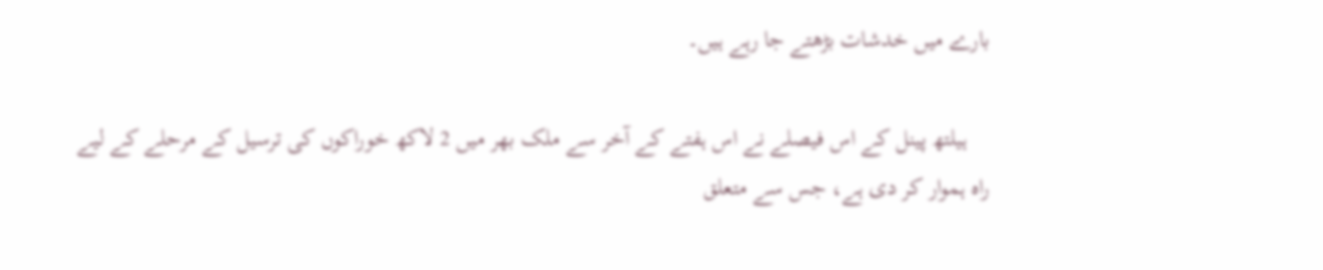بارے میں خدشات بڑھتے جا رہے ہیں۔

    ہیلتھ پینل کے اس فیصلے نے اس ہفتے کے آخر سے ملک بھر میں 2 لاکھ خوراکوں کی ترسیل کے مرحلے کے لیے راہ ہموار کر دی ہے، جس سے متعلق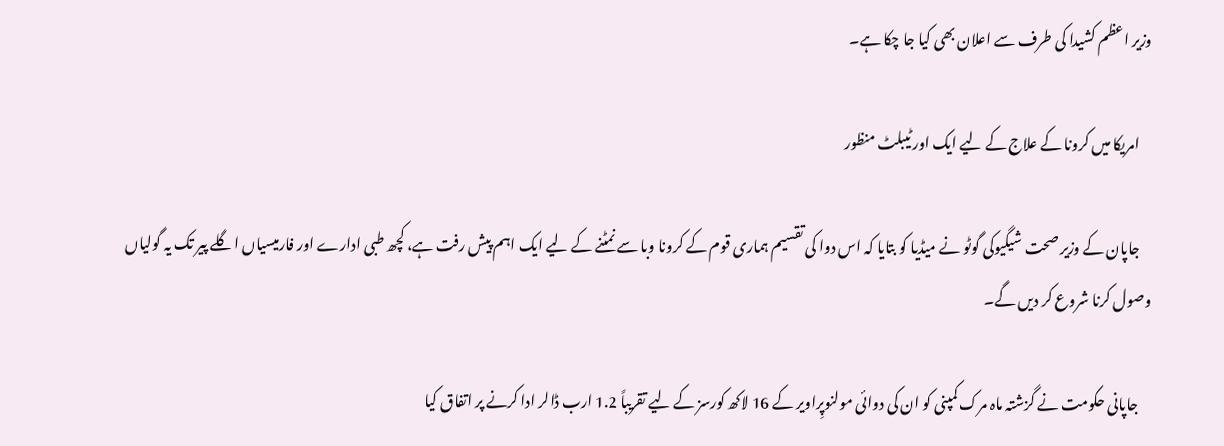وزیر اعظم کشیدا کی طرف سے اعلان بھی کیا جا چکا ہے۔

    امریکا میں کرونا کے علاج کے لیے ایک اور ٹیبلٹ منظور

    جاپان کے وزیر صحت شیگیوکی گوٹو نے میڈیا کو بتایا کہ اس دوا کی تقسیم ہماری قوم کے کرونا وبا سے نمٹنے کے لیے ایک اہم پیش رفت ہے، کچھ طبی ادارے اور فارمیسیاں اگلے پیر تک یہ گولیاں وصول کرنا شروع کر دیں گے۔

    جاپانی حکومت نے گزشتہ ماہ مرک کمپنی کو ان کی دوائی مولنوپِراویر کے 16 لاکھ کورسز کے لیے تقریباً 1.2 ارب ڈالر ادا کرنے پر اتفاق کیا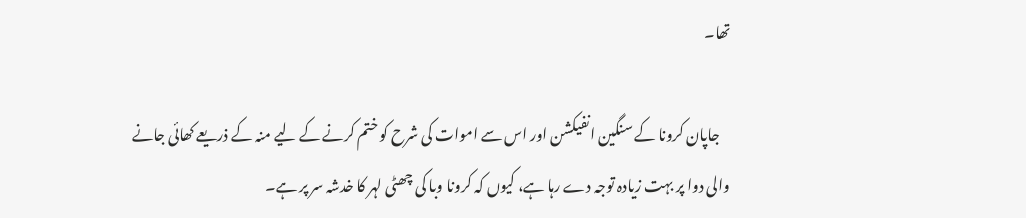تھا۔

    جاپان کرونا کے سنگین انفیکشن اور اس سے اموات کی شرح کو ختم کرنے کے لیے منہ کے ذریعے کھائی جانے والی دوا پر بہت زیادہ توجہ دے رہا ہے، کیوں کہ کرونا وبا کی چھٹی لہر کا خدشہ سر پر ہے۔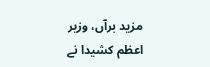مزید برآں، وزیر اعظم کشیدا نے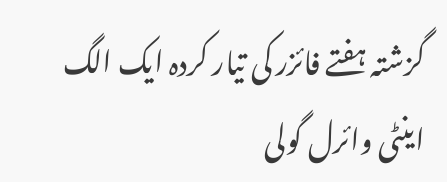گزشتہ ہفتے فائزر کی تیار کردہ ایک الگ اینٹی وائرل گولی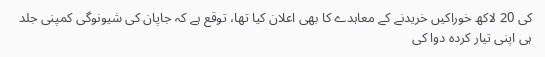کی 20 لاکھ خوراکیں خریدنے کے معاہدے کا بھی اعلان کیا تھا، توقع ہے کہ جاپان کی شیونوگی کمپنی جلد ہی اپنی تیار کردہ دوا کی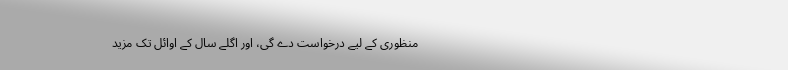منظوری کے لیے درخواست دے گی، اور اگلے سال کے اوائل تک مزید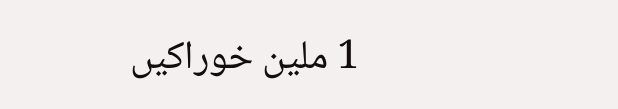1 ملین خوراکیں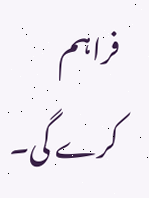فراہم کرے گی۔